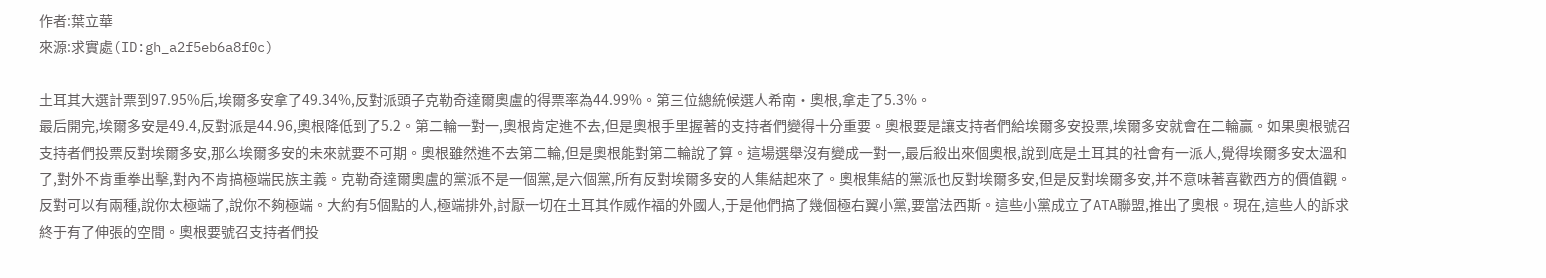作者:葉立華
來源:求實處(ID:gh_a2f5eb6a8f0c)

土耳其大選計票到97.95%后,埃爾多安拿了49.34%,反對派頭子克勒奇達爾奧盧的得票率為44.99%。第三位總統候選人希南·奧根,拿走了5.3%。
最后開完,埃爾多安是49.4,反對派是44.96,奧根降低到了5.2。第二輪一對一,奧根肯定進不去,但是奧根手里握著的支持者們變得十分重要。奧根要是讓支持者們給埃爾多安投票,埃爾多安就會在二輪贏。如果奧根號召支持者們投票反對埃爾多安,那么埃爾多安的未來就要不可期。奧根雖然進不去第二輪,但是奧根能對第二輪說了算。這場選舉沒有變成一對一,最后殺出來個奧根,說到底是土耳其的社會有一派人,覺得埃爾多安太溫和了,對外不肯重拳出擊,對內不肯搞極端民族主義。克勒奇達爾奧盧的黨派不是一個黨,是六個黨,所有反對埃爾多安的人集結起來了。奧根集結的黨派也反對埃爾多安,但是反對埃爾多安,并不意味著喜歡西方的價值觀。反對可以有兩種,說你太極端了,說你不夠極端。大約有5個點的人,極端排外,討厭一切在土耳其作威作福的外國人,于是他們搞了幾個極右翼小黨,要當法西斯。這些小黨成立了ATA聯盟,推出了奧根。現在,這些人的訴求終于有了伸張的空間。奧根要號召支持者們投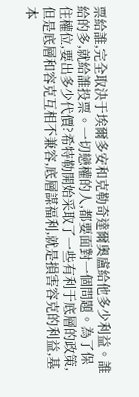票給誰,完全取決于埃爾多安和克勒奇達爾奧盧給他多少利益。誰給的多,就給誰投票。一切戀權的人,都要面對一個問題。為了保住權位,要出多少代價?希特勒開始采取了一些有利于底層的政策,但是底層和容克互相不兼容,底層謀福利,就是損害容克的利益,基本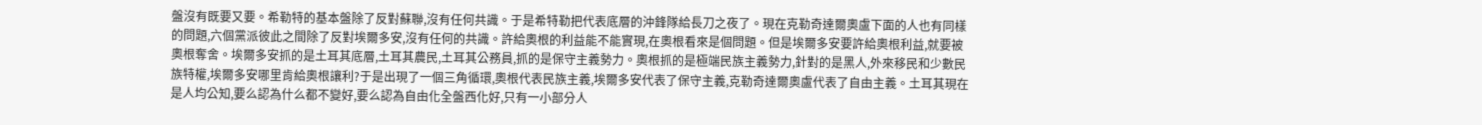盤沒有既要又要。希勒特的基本盤除了反對蘇聯,沒有任何共識。于是希特勒把代表底層的沖鋒隊給長刀之夜了。現在克勒奇達爾奧盧下面的人也有同樣的問題,六個黨派彼此之間除了反對埃爾多安,沒有任何的共識。許給奧根的利益能不能實現,在奧根看來是個問題。但是埃爾多安要許給奧根利益,就要被奧根奪舍。埃爾多安抓的是土耳其底層,土耳其農民,土耳其公務員,抓的是保守主義勢力。奧根抓的是極端民族主義勢力,針對的是黑人,外來移民和少數民族特權,埃爾多安哪里肯給奧根讓利?于是出現了一個三角循環,奧根代表民族主義,埃爾多安代表了保守主義,克勒奇達爾奧盧代表了自由主義。土耳其現在是人均公知,要么認為什么都不變好,要么認為自由化全盤西化好,只有一小部分人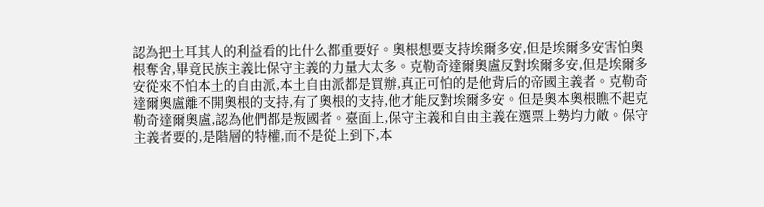認為把土耳其人的利益看的比什么都重要好。奧根想要支持埃爾多安,但是埃爾多安害怕奧根奪舍,畢竟民族主義比保守主義的力量大太多。克勒奇達爾奧盧反對埃爾多安,但是埃爾多安從來不怕本土的自由派,本土自由派都是買辦,真正可怕的是他背后的帝國主義者。克勒奇達爾奧盧離不開奧根的支持,有了奧根的支持,他才能反對埃爾多安。但是奧本奧根瞧不起克勒奇達爾奧盧,認為他們都是叛國者。臺面上,保守主義和自由主義在選票上勢均力敵。保守主義者要的,是階層的特權,而不是從上到下,本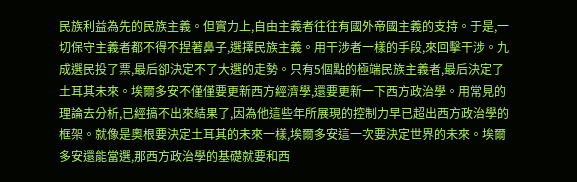民族利益為先的民族主義。但實力上,自由主義者往往有國外帝國主義的支持。于是,一切保守主義者都不得不捏著鼻子,選擇民族主義。用干涉者一樣的手段,來回擊干涉。九成選民投了票,最后卻決定不了大選的走勢。只有5個點的極端民族主義者,最后決定了土耳其未來。埃爾多安不僅僅要更新西方經濟學,還要更新一下西方政治學。用常見的理論去分析,已經搞不出來結果了,因為他這些年所展現的控制力早已超出西方政治學的框架。就像是奧根要決定土耳其的未來一樣,埃爾多安這一次要決定世界的未來。埃爾多安還能當選,那西方政治學的基礎就要和西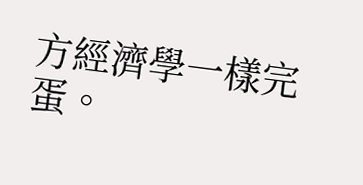方經濟學一樣完蛋。